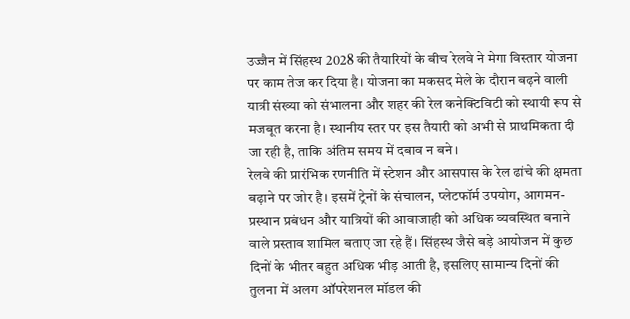उज्जैन में सिंहस्थ 2028 की तैयारियों के बीच रेलवे ने मेगा विस्तार योजना पर काम तेज कर दिया है। योजना का मकसद मेले के दौरान बढ़ने वाली यात्री संख्या को संभालना और शहर की रेल कनेक्टिविटी को स्थायी रूप से मजबूत करना है। स्थानीय स्तर पर इस तैयारी को अभी से प्राथमिकता दी जा रही है, ताकि अंतिम समय में दबाव न बने।
रेलवे की प्रारंभिक रणनीति में स्टेशन और आसपास के रेल ढांचे की क्षमता बढ़ाने पर जोर है। इसमें ट्रेनों के संचालन, प्लेटफॉर्म उपयोग, आगमन-प्रस्थान प्रबंधन और यात्रियों की आवाजाही को अधिक व्यवस्थित बनाने वाले प्रस्ताव शामिल बताए जा रहे हैं। सिंहस्थ जैसे बड़े आयोजन में कुछ दिनों के भीतर बहुत अधिक भीड़ आती है, इसलिए सामान्य दिनों की तुलना में अलग ऑपरेशनल मॉडल की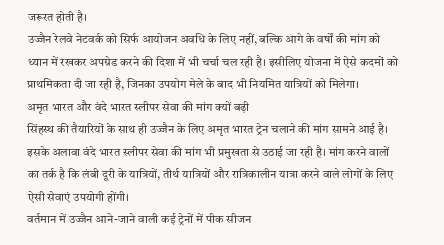जरूरत होती है।
उज्जैन रेलवे नेटवर्क को सिर्फ आयोजन अवधि के लिए नहीं, बल्कि आगे के वर्षों की मांग को ध्यान में रखकर अपग्रेड करने की दिशा में भी चर्चा चल रही है। इसीलिए योजना में ऐसे कदमों को प्राथमिकता दी जा रही है, जिनका उपयोग मेले के बाद भी नियमित यात्रियों को मिलेगा।
अमृत भारत और वंदे भारत स्लीपर सेवा की मांग क्यों बढ़ी
सिंहस्थ की तैयारियों के साथ ही उज्जैन के लिए अमृत भारत ट्रेन चलाने की मांग सामने आई है। इसके अलावा वंदे भारत स्लीपर सेवा की मांग भी प्रमुखता से उठाई जा रही है। मांग करने वालों का तर्क है कि लंबी दूरी के यात्रियों, तीर्थ यात्रियों और रात्रिकालीन यात्रा करने वाले लोगों के लिए ऐसी सेवाएं उपयोगी होंगी।
वर्तमान में उज्जैन आने-जाने वाली कई ट्रेनों में पीक सीजन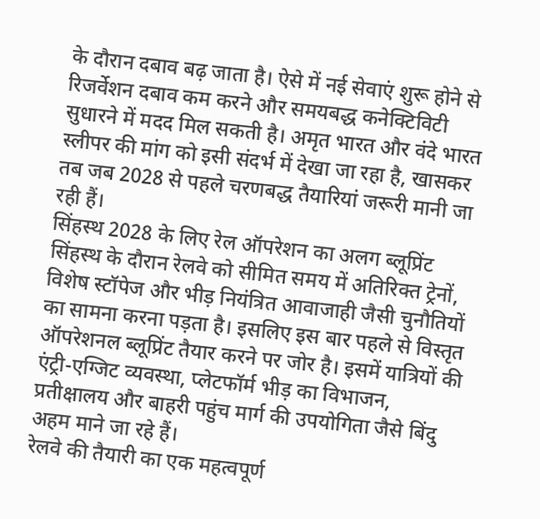के दौरान दबाव बढ़ जाता है। ऐसे में नई सेवाएं शुरू होने से रिजर्वेशन दबाव कम करने और समयबद्ध कनेक्टिविटी सुधारने में मदद मिल सकती है। अमृत भारत और वंदे भारत स्लीपर की मांग को इसी संदर्भ में देखा जा रहा है, खासकर तब जब 2028 से पहले चरणबद्ध तैयारियां जरूरी मानी जा रही हैं।
सिंहस्थ 2028 के लिए रेल ऑपरेशन का अलग ब्लूप्रिंट
सिंहस्थ के दौरान रेलवे को सीमित समय में अतिरिक्त ट्रेनों, विशेष स्टॉपेज और भीड़ नियंत्रित आवाजाही जैसी चुनौतियों का सामना करना पड़ता है। इसलिए इस बार पहले से विस्तृत ऑपरेशनल ब्लूप्रिंट तैयार करने पर जोर है। इसमें यात्रियों की एंट्री-एग्जिट व्यवस्था, प्लेटफॉर्म भीड़ का विभाजन, प्रतीक्षालय और बाहरी पहुंच मार्ग की उपयोगिता जैसे बिंदु अहम माने जा रहे हैं।
रेलवे की तैयारी का एक महत्वपूर्ण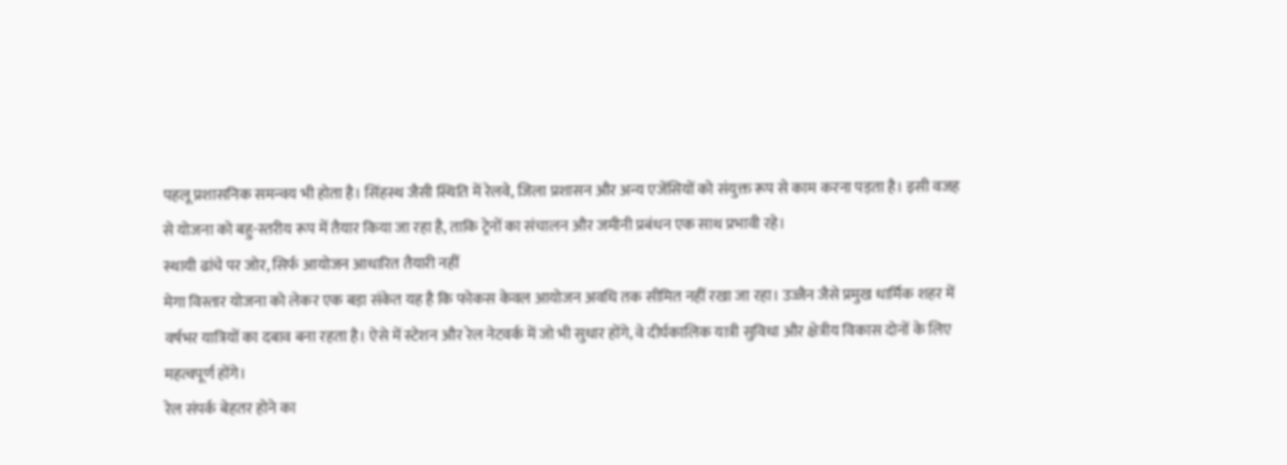पहलू प्रशासनिक समन्वय भी होता है। सिंहस्थ जैसी स्थिति में रेलवे, जिला प्रशासन और अन्य एजेंसियों को संयुक्त रूप से काम करना पड़ता है। इसी वजह से योजना को बहु-स्तरीय रूप में तैयार किया जा रहा है, ताकि ट्रेनों का संचालन और जमीनी प्रबंधन एक साथ प्रभावी रहे।
स्थायी ढांचे पर जोर, सिर्फ आयोजन आधारित तैयारी नहीं
मेगा विस्तार योजना को लेकर एक बड़ा संकेत यह है कि फोकस केवल आयोजन अवधि तक सीमित नहीं रखा जा रहा। उज्जैन जैसे प्रमुख धार्मिक शहर में वर्षभर यात्रियों का दबाव बना रहता है। ऐसे में स्टेशन और रेल नेटवर्क में जो भी सुधार होंगे, वे दीर्घकालिक यात्री सुविधा और क्षेत्रीय विकास दोनों के लिए महत्वपूर्ण होंगे।
रेल संपर्क बेहतर होने का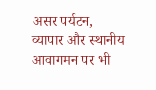असर पर्यटन, व्यापार और स्थानीय आवागमन पर भी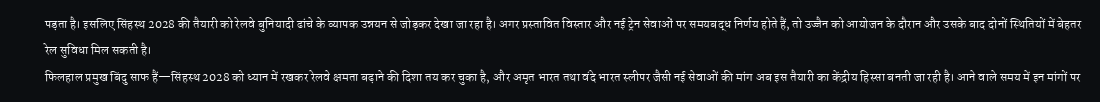पड़ता है। इसलिए सिंहस्थ 2028 की तैयारी को रेलवे बुनियादी ढांचे के व्यापक उन्नयन से जोड़कर देखा जा रहा है। अगर प्रस्तावित विस्तार और नई ट्रेन सेवाओं पर समयबद्ध निर्णय होते हैं, तो उज्जैन को आयोजन के दौरान और उसके बाद दोनों स्थितियों में बेहतर रेल सुविधा मिल सकती है।
फिलहाल प्रमुख बिंदु साफ हैं—सिंहस्थ 2028 को ध्यान में रखकर रेलवे क्षमता बढ़ाने की दिशा तय कर चुका है, और अमृत भारत तथा वंदे भारत स्लीपर जैसी नई सेवाओं की मांग अब इस तैयारी का केंद्रीय हिस्सा बनती जा रही है। आने वाले समय में इन मांगों पर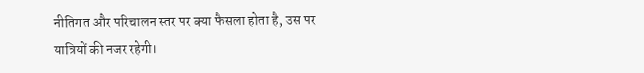नीतिगत और परिचालन स्तर पर क्या फैसला होता है, उस पर यात्रियों की नजर रहेगी।